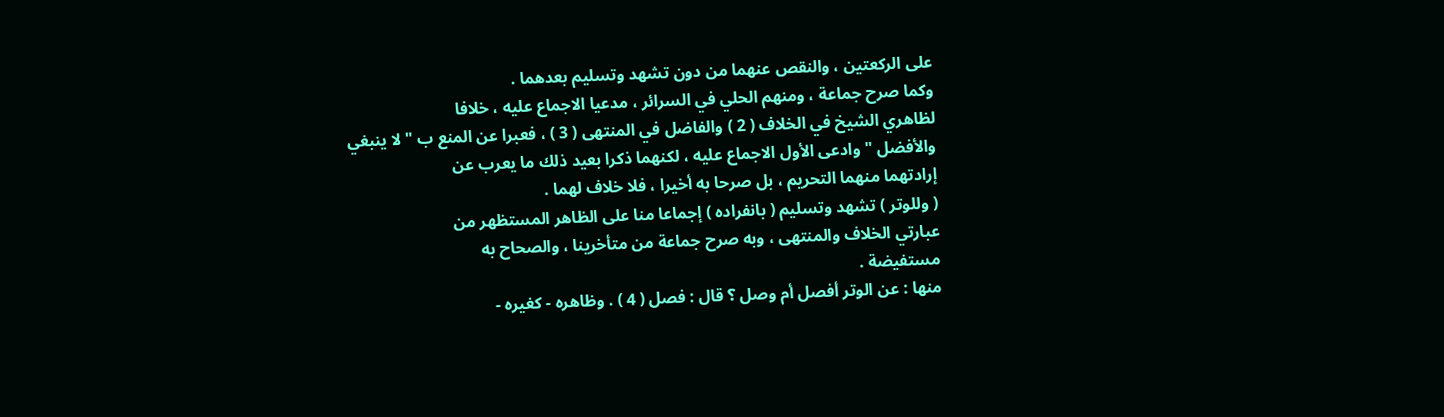على الركعتين ، والنقص عنهما من دون تشهد وتسليم بعدهما .
وكما صرح جماعة ، ومنهم الحلي في السرائر ، مدعيا الاجماع عليه ، خلافا
لظاهري الشيخ في الخلاف ( 2 ) والفاضل في المنتهى ( 3 ) ، فعبرا عن المنع ب " لا ينبغي
والأفضل " وادعى الأول الاجماع عليه ، لكنهما ذكرا بعيد ذلك ما يعرب عن
إرادتهما منهما التحريم ، بل صرحا به أخيرا ، فلا خلاف لهما .
( وللوتر ) تشهد وتسليم ( بانفراده ) إجماعا منا على الظاهر المستظهر من
عبارتي الخلاف والمنتهى ، وبه صرح جماعة من متأخرينا ، والصحاح به
مستفيضة .
منها : عن الوتر أفصل أم وصل ؟ قال : فصل ( 4 ) . وظاهره - كغيره -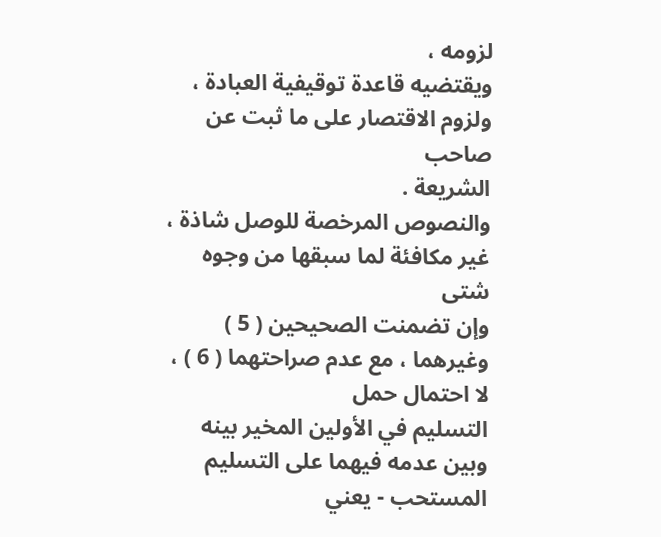لزومه ،
ويقتضيه قاعدة توقيفية العبادة ، ولزوم الاقتصار على ما ثبت عن صاحب
الشريعة .
والنصوص المرخصة للوصل شاذة ، غير مكافئة لما سبقها من وجوه شتى
وإن تضمنت الصحيحين ( 5 ) وغيرهما ، مع عدم صراحتهما ( 6 ) ، لا احتمال حمل
التسليم في الأولين المخير بينه وبين عدمه فيهما على التسليم المستحب - يعني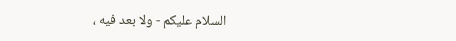السلام عليكم - ولا بعد فيه ،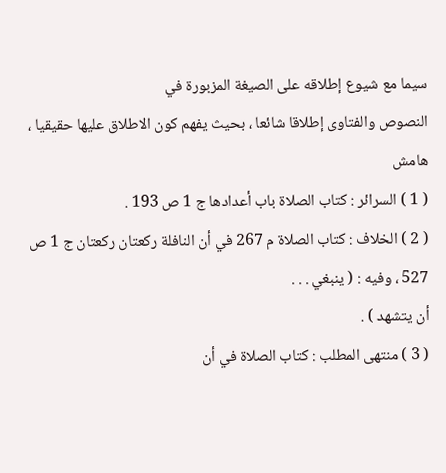سيما مع شيوع إطلاقه على الصيغة المزبورة في
النصوص والفتاوى إطلاقا شائعا ، بحيث يفهم كون الاطلاق عليها حقيقيا ،
هامش
( 1 ) السرائر : كتاب الصلاة باب أعدادها ج 1 ص 193 .
( 2 ) الخلاف : كتاب الصلاة م 267 في أن النافلة ركعتان ركعتان ج 1 ص 527 ، وفيه : ( ينبغي . . .
أن يتشهد ) .
( 3 ) منتهى المطلب : كتاب الصلاة في أن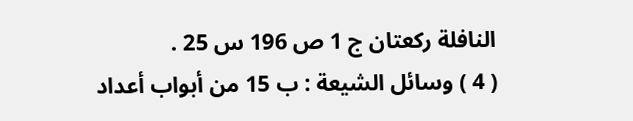النافلة ركعتان ج 1 ص 196 س 25 .
( 4 ) وسائل الشيعة : ب 15 من أبواب أعداد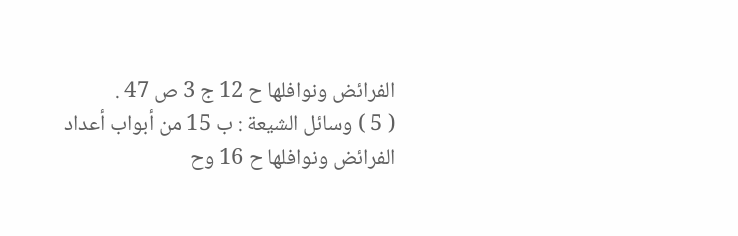الفرائض ونوافلها ح 12 ج 3 ص 47 .
( 5 ) وسائل الشيعة : ب 15 من أبواب أعداد الفرائض ونوافلها ح 16 وح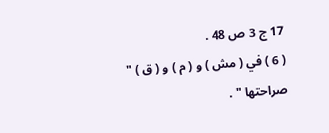17 ج 3 ص 48 .
( 6 ) في ( مش ) و ( م ) و ( ق ) " صراحتها " .